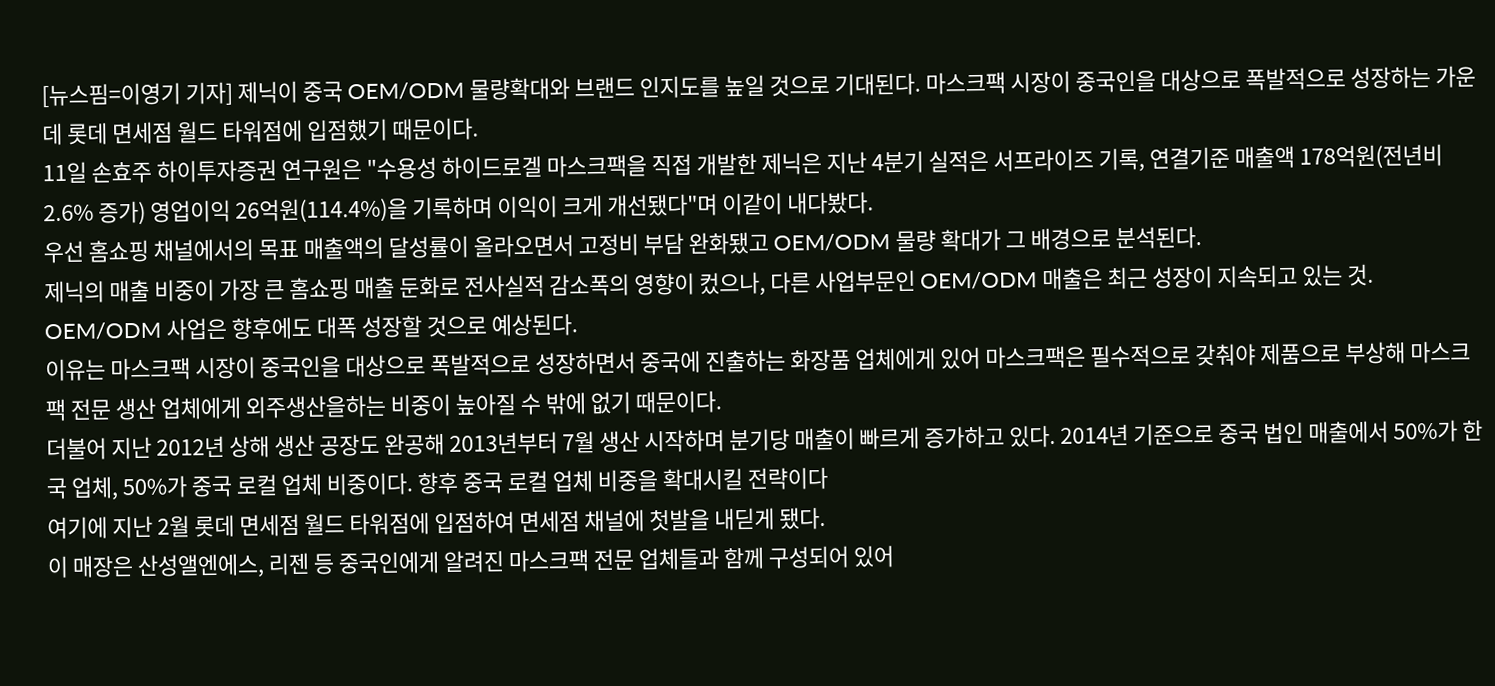[뉴스핌=이영기 기자] 제닉이 중국 OEM/ODM 물량확대와 브랜드 인지도를 높일 것으로 기대된다. 마스크팩 시장이 중국인을 대상으로 폭발적으로 성장하는 가운데 롯데 면세점 월드 타워점에 입점했기 때문이다.
11일 손효주 하이투자증권 연구원은 "수용성 하이드로겔 마스크팩을 직접 개발한 제닉은 지난 4분기 실적은 서프라이즈 기록, 연결기준 매출액 178억원(전년비 2.6% 증가) 영업이익 26억원(114.4%)을 기록하며 이익이 크게 개선됐다"며 이같이 내다봤다.
우선 홈쇼핑 채널에서의 목표 매출액의 달성률이 올라오면서 고정비 부담 완화됐고 OEM/ODM 물량 확대가 그 배경으로 분석된다.
제닉의 매출 비중이 가장 큰 홈쇼핑 매출 둔화로 전사실적 감소폭의 영향이 컸으나, 다른 사업부문인 OEM/ODM 매출은 최근 성장이 지속되고 있는 것. OEM/ODM 사업은 향후에도 대폭 성장할 것으로 예상된다.
이유는 마스크팩 시장이 중국인을 대상으로 폭발적으로 성장하면서 중국에 진출하는 화장품 업체에게 있어 마스크팩은 필수적으로 갖춰야 제품으로 부상해 마스크팩 전문 생산 업체에게 외주생산을하는 비중이 높아질 수 밖에 없기 때문이다.
더불어 지난 2012년 상해 생산 공장도 완공해 2013년부터 7월 생산 시작하며 분기당 매출이 빠르게 증가하고 있다. 2014년 기준으로 중국 법인 매출에서 50%가 한국 업체, 50%가 중국 로컬 업체 비중이다. 향후 중국 로컬 업체 비중을 확대시킬 전략이다
여기에 지난 2월 롯데 면세점 월드 타워점에 입점하여 면세점 채널에 첫발을 내딛게 됐다.
이 매장은 산성앨엔에스, 리젠 등 중국인에게 알려진 마스크팩 전문 업체들과 함께 구성되어 있어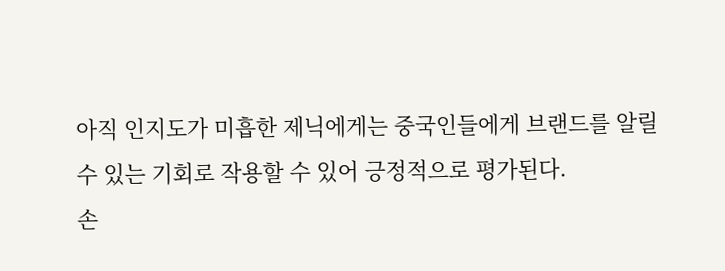아직 인지도가 미흡한 제닉에게는 중국인들에게 브랜드를 알릴 수 있는 기회로 작용할 수 있어 긍정적으로 평가된다.
손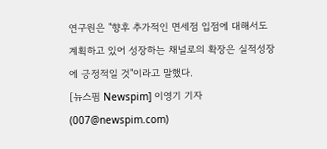연구원은 "향후 추가적인 면세점 입점에 대해서도 계획하고 있어 성장하는 채널로의 확장은 실적성장에 긍정적일 것"이라고 말했다.
[뉴스핌 Newspim] 이영기 기자 (007@newspim.com)